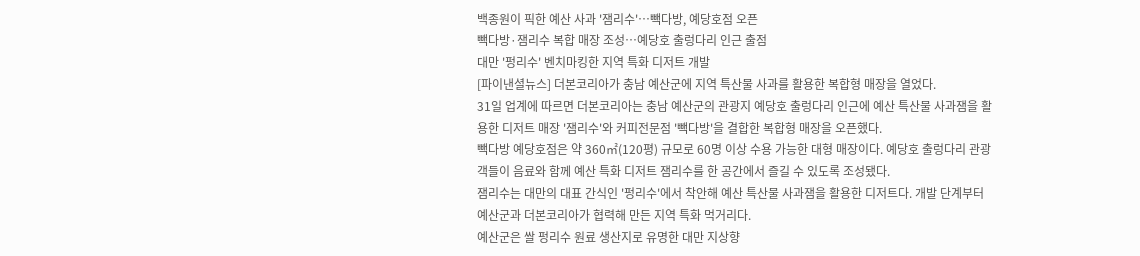백종원이 픽한 예산 사과 '잼리수'…빽다방, 예당호점 오픈
빽다방·잼리수 복합 매장 조성…예당호 출렁다리 인근 출점
대만 '펑리수' 벤치마킹한 지역 특화 디저트 개발
[파이낸셜뉴스] 더본코리아가 충남 예산군에 지역 특산물 사과를 활용한 복합형 매장을 열었다.
31일 업계에 따르면 더본코리아는 충남 예산군의 관광지 예당호 출렁다리 인근에 예산 특산물 사과잼을 활용한 디저트 매장 '잼리수'와 커피전문점 '빽다방'을 결합한 복합형 매장을 오픈했다.
빽다방 예당호점은 약 360㎡(120평) 규모로 60명 이상 수용 가능한 대형 매장이다. 예당호 출렁다리 관광객들이 음료와 함께 예산 특화 디저트 잼리수를 한 공간에서 즐길 수 있도록 조성됐다.
잼리수는 대만의 대표 간식인 '펑리수'에서 착안해 예산 특산물 사과잼을 활용한 디저트다. 개발 단계부터 예산군과 더본코리아가 협력해 만든 지역 특화 먹거리다.
예산군은 쌀 펑리수 원료 생산지로 유명한 대만 지상향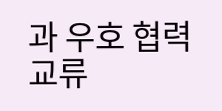과 우호 협력 교류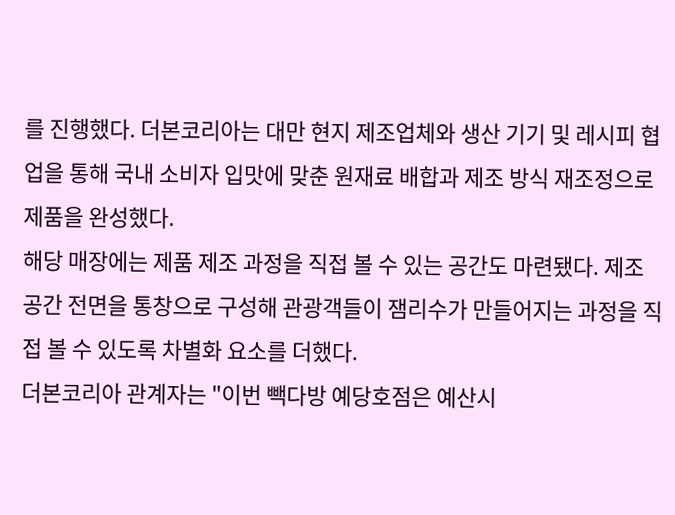를 진행했다. 더본코리아는 대만 현지 제조업체와 생산 기기 및 레시피 협업을 통해 국내 소비자 입맛에 맞춘 원재료 배합과 제조 방식 재조정으로 제품을 완성했다.
해당 매장에는 제품 제조 과정을 직접 볼 수 있는 공간도 마련됐다. 제조 공간 전면을 통창으로 구성해 관광객들이 잼리수가 만들어지는 과정을 직접 볼 수 있도록 차별화 요소를 더했다.
더본코리아 관계자는 "이번 빽다방 예당호점은 예산시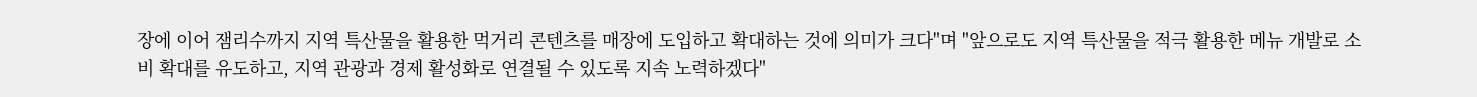장에 이어 잼리수까지 지역 특산물을 활용한 먹거리 콘텐츠를 매장에 도입하고 확대하는 것에 의미가 크다"며 "앞으로도 지역 특산물을 적극 활용한 메뉴 개발로 소비 확대를 유도하고, 지역 관광과 경제 활성화로 연결될 수 있도록 지속 노력하겠다"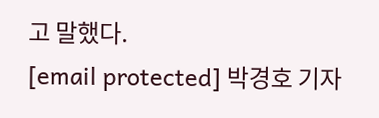고 말했다.
[email protected] 박경호 기자